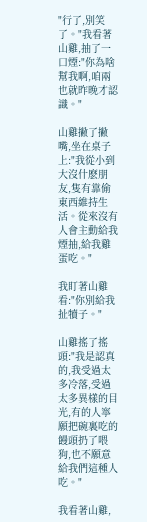"行了,別笑了。"我看著山雞,抽了一口煙:"你為啥幫我啊,咱兩也就昨晚才認識。"

山雞撇了撇嘴,坐在桌子上:"我從小到大沒什麽朋友,隻有靠偷東西維持生活。從來沒有人會主動給我煙抽,給我雞蛋吃。"

我盯著山雞看:"你別給我扯犢子。"

山雞搖了搖頭:"我是認真的,我受過太多冷落,受過太多異樣的目光,有的人寧願把碗裏吃的饅頭扔了喂狗,也不願意給我們這種人吃。"

我看著山雞,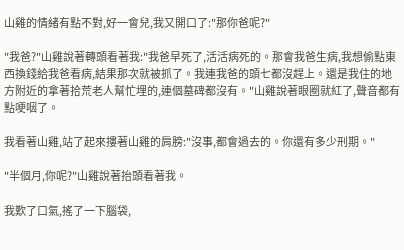山雞的情緒有點不對,好一會兒,我又開口了:"那你爸呢?"

"我爸?"山雞說著轉頭看著我:"我爸早死了,活活病死的。那會我爸生病,我想偷點東西換錢給我爸看病,結果那次就被抓了。我連我爸的頭七都沒趕上。還是我住的地方附近的拿著拾荒老人幫忙埋的,連個墓碑都沒有。"山雞說著眼圈就紅了,聲音都有點哽咽了。

我看著山雞,站了起來摟著山雞的肩膀:"沒事,都會過去的。你還有多少刑期。"

"半個月,你呢?"山雞說著抬頭看著我。

我歎了口氣,搖了一下腦袋,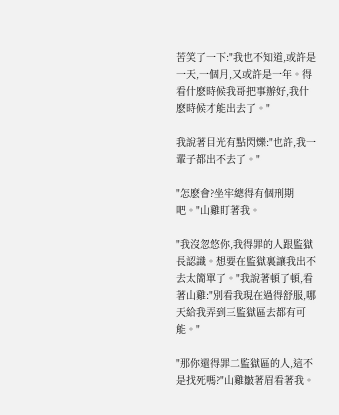苦笑了一下:"我也不知道,或許是一天,一個月,又或許是一年。得看什麽時候我哥把事辦好,我什麽時候才能出去了。"

我說著目光有點閃爍:"也許,我一輩子都出不去了。"

"怎麽會?坐牢總得有個刑期吧。"山雞盯著我。

"我沒忽悠你,我得罪的人跟監獄長認識。想要在監獄裏讓我出不去太簡單了。"我說著頓了頓,看著山雞:"別看我現在過得舒服,哪天給我弄到三監獄區去都有可能。"

"那你還得罪二監獄區的人,這不是找死嗎?"山雞皺著眉看著我。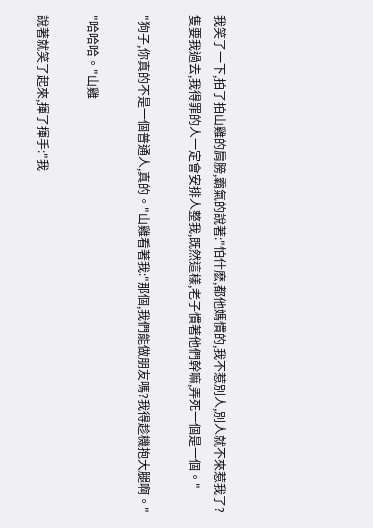我笑了一下,拍了拍山雞的肩膀,霸氣的說著:"怕什麽,都他媽慣的,我不惹別人,別人就不來惹我了?隻要我過去,我得罪的人一定會安排人整我,既然這樣,老子慣著他們幹嘛,弄死一個是一個。"

"狗子,你真的不是一個普通人,真的。"山雞看著我:"那個,我們能做朋友嗎?我得趁機抱大腿啊。"

"哈哈哈。"山雞

說著就笑了起來,揮了揮手:"我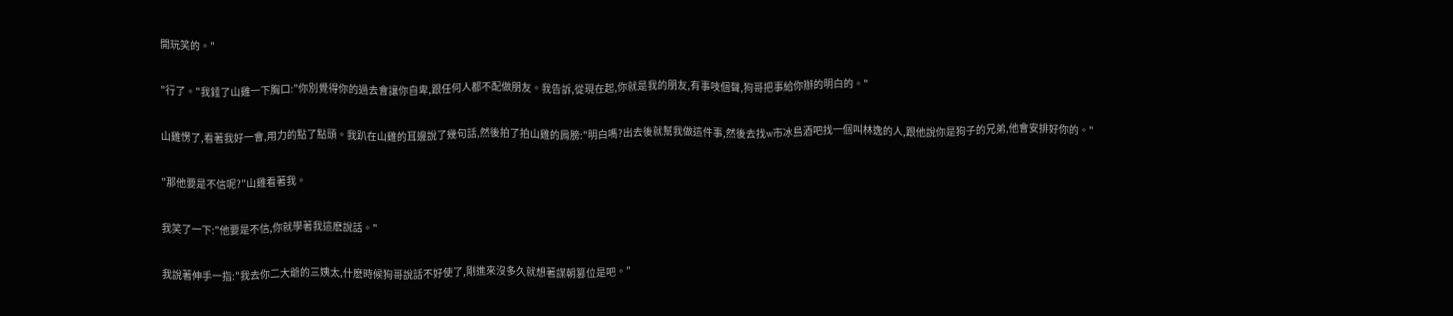開玩笑的。"

"行了。"我錘了山雞一下胸口:"你別覺得你的過去會讓你自卑,跟任何人都不配做朋友。我告訴,從現在起,你就是我的朋友,有事吱個聲,狗哥把事給你辦的明白的。"

山雞愣了,看著我好一會,用力的點了點頭。我趴在山雞的耳邊說了幾句話,然後拍了拍山雞的肩膀:"明白嗎?出去後就幫我做這件事,然後去找w市冰島酒吧找一個叫林逸的人,跟他說你是狗子的兄弟,他會安排好你的。"

"那他要是不信呢?"山雞看著我。

我笑了一下:"他要是不信,你就學著我這麽說話。"

我說著伸手一指:"我去你二大爺的三姨太,什麽時候狗哥說話不好使了,剛進來沒多久就想著謀朝篡位是吧。"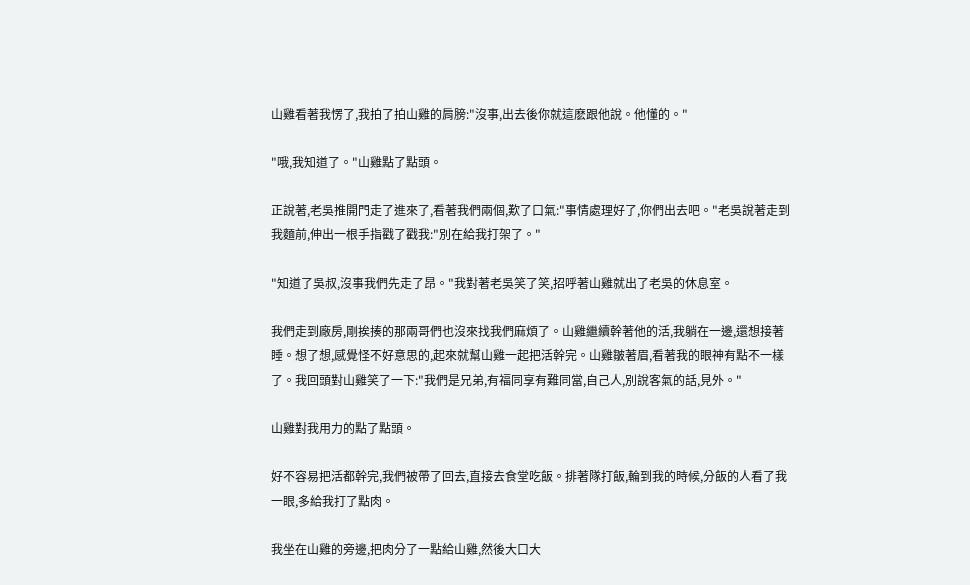山雞看著我愣了,我拍了拍山雞的肩膀:"沒事,出去後你就這麽跟他說。他懂的。"

"哦,我知道了。"山雞點了點頭。

正說著,老吳推開門走了進來了,看著我們兩個,歎了口氣:"事情處理好了,你們出去吧。"老吳說著走到我麵前,伸出一根手指戳了戳我:"別在給我打架了。"

"知道了吳叔,沒事我們先走了昂。"我對著老吳笑了笑,招呼著山雞就出了老吳的休息室。

我們走到廠房,剛挨揍的那兩哥們也沒來找我們麻煩了。山雞繼續幹著他的活,我躺在一邊,還想接著睡。想了想,感覺怪不好意思的,起來就幫山雞一起把活幹完。山雞皺著眉,看著我的眼神有點不一樣了。我回頭對山雞笑了一下:"我們是兄弟,有福同享有難同當,自己人,別說客氣的話,見外。"

山雞對我用力的點了點頭。

好不容易把活都幹完,我們被帶了回去,直接去食堂吃飯。排著隊打飯,輪到我的時候,分飯的人看了我一眼,多給我打了點肉。

我坐在山雞的旁邊,把肉分了一點給山雞,然後大口大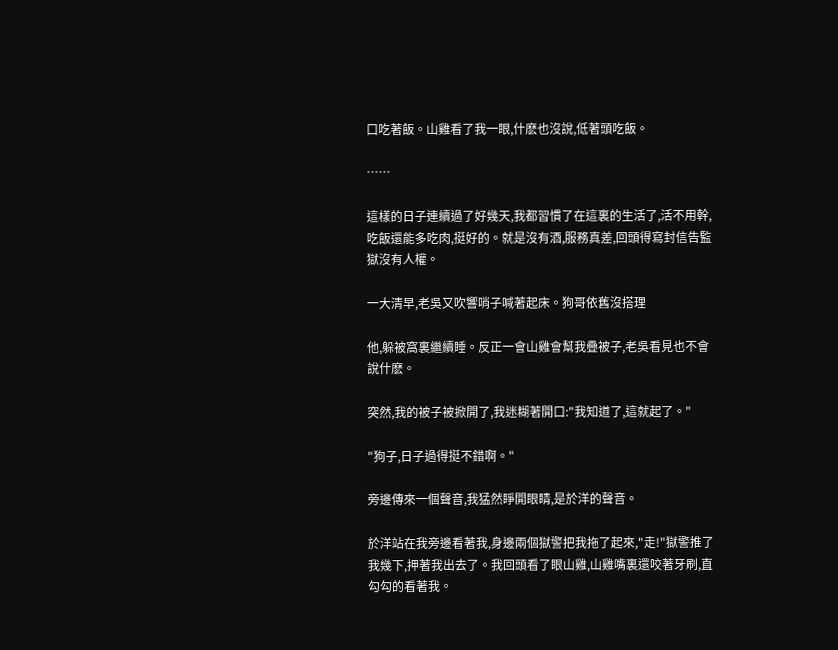口吃著飯。山雞看了我一眼,什麽也沒說,低著頭吃飯。

……

這樣的日子連續過了好幾天,我都習慣了在這裏的生活了,活不用幹,吃飯還能多吃肉,挺好的。就是沒有酒,服務真差,回頭得寫封信告監獄沒有人權。

一大清早,老吳又吹響哨子喊著起床。狗哥依舊沒搭理

他,躲被窩裏繼續睡。反正一會山雞會幫我疊被子,老吳看見也不會說什麽。

突然,我的被子被掀開了,我迷糊著開口:"我知道了,這就起了。"

"狗子,日子過得挺不錯啊。"

旁邊傳來一個聲音,我猛然睜開眼睛,是於洋的聲音。

於洋站在我旁邊看著我,身邊兩個獄警把我拖了起來,"走!"獄警推了我幾下,押著我出去了。我回頭看了眼山雞,山雞嘴裏還咬著牙刷,直勾勾的看著我。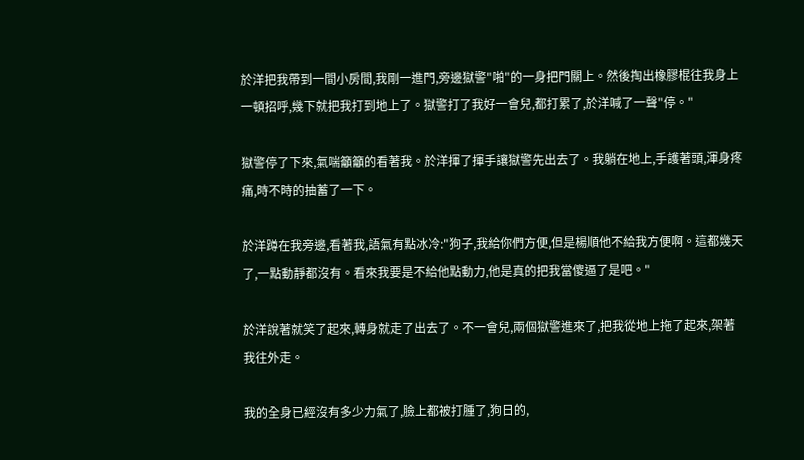於洋把我帶到一間小房間,我剛一進門,旁邊獄警"啪"的一身把門關上。然後掏出橡膠棍往我身上一頓招呼,幾下就把我打到地上了。獄警打了我好一會兒,都打累了,於洋喊了一聲"停。"

獄警停了下來,氣喘籲籲的看著我。於洋揮了揮手讓獄警先出去了。我躺在地上,手護著頭,渾身疼痛,時不時的抽蓄了一下。

於洋蹲在我旁邊,看著我,語氣有點冰冷:"狗子,我給你們方便,但是楊順他不給我方便啊。這都幾天了,一點動靜都沒有。看來我要是不給他點動力,他是真的把我當傻逼了是吧。"

於洋說著就笑了起來,轉身就走了出去了。不一會兒,兩個獄警進來了,把我從地上拖了起來,架著我往外走。

我的全身已經沒有多少力氣了,臉上都被打腫了,狗日的,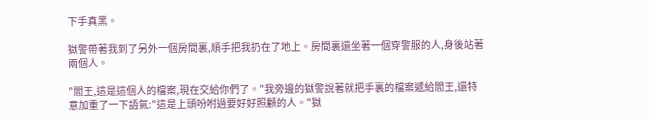下手真黑。

獄警帶著我到了另外一個房間裏,順手把我扔在了地上。房間裏還坐著一個穿警服的人,身後站著兩個人。

"閻王,這是這個人的檔案,現在交給你們了。"我旁邊的獄警說著就把手裏的檔案遞給閻王,還特意加重了一下語氣:"這是上頭吩咐過要好好照顧的人。"獄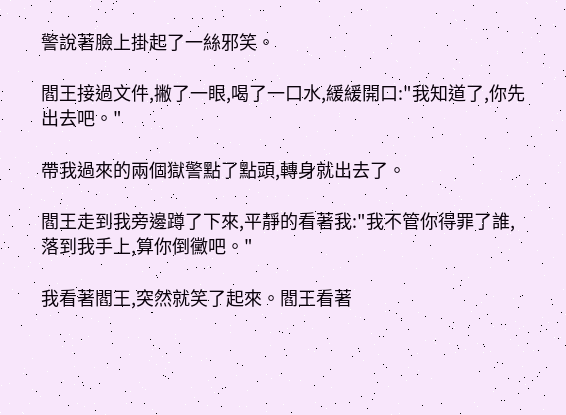警說著臉上掛起了一絲邪笑。

閻王接過文件,撇了一眼,喝了一口水,緩緩開口:"我知道了,你先出去吧。"

帶我過來的兩個獄警點了點頭,轉身就出去了。

閻王走到我旁邊蹲了下來,平靜的看著我:"我不管你得罪了誰,落到我手上,算你倒黴吧。"

我看著閻王,突然就笑了起來。閻王看著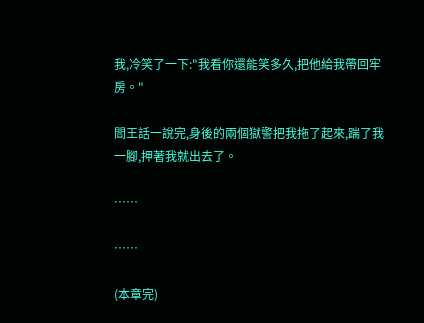我,冷笑了一下:"我看你還能笑多久,把他給我帶回牢房。"

閻王話一說完,身後的兩個獄警把我拖了起來,踹了我一腳,押著我就出去了。

……

……

(本章完)